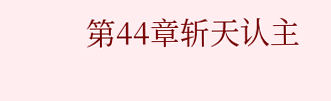第44章斩天认主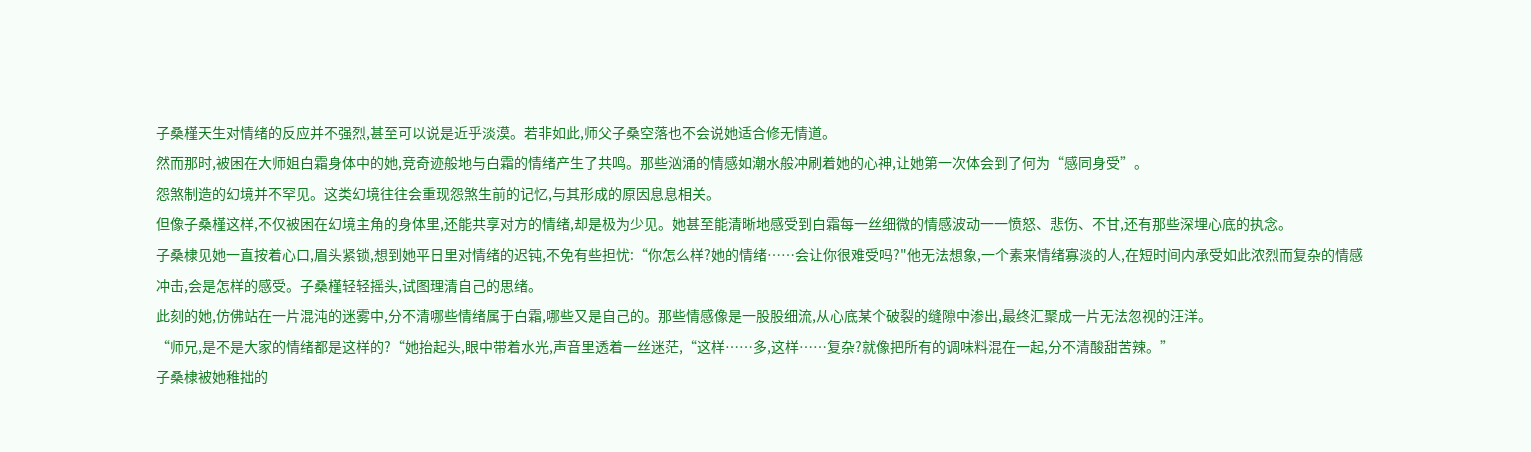子桑槿天生对情绪的反应并不强烈,甚至可以说是近乎淡漠。若非如此,师父子桑空落也不会说她适合修无情道。
然而那时,被困在大师姐白霜身体中的她,竞奇迹般地与白霜的情绪产生了共鸣。那些汹涌的情感如潮水般冲刷着她的心神,让她第一次体会到了何为“感同身受”。
怨煞制造的幻境并不罕见。这类幻境往往会重现怨煞生前的记忆,与其形成的原因息息相关。
但像子桑槿这样,不仅被困在幻境主角的身体里,还能共享对方的情绪,却是极为少见。她甚至能清晰地感受到白霜每一丝细微的情感波动一一愤怒、悲伤、不甘,还有那些深埋心底的执念。
子桑棣见她一直按着心口,眉头紧锁,想到她平日里对情绪的迟钝,不免有些担忧:“你怎么样?她的情绪……会让你很难受吗?"他无法想象,一个素来情绪寡淡的人,在短时间内承受如此浓烈而复杂的情感冲击,会是怎样的感受。子桑槿轻轻摇头,试图理清自己的思绪。
此刻的她,仿佛站在一片混沌的迷雾中,分不清哪些情绪属于白霜,哪些又是自己的。那些情感像是一股股细流,从心底某个破裂的缝隙中渗出,最终汇聚成一片无法忽视的汪洋。
“师兄,是不是大家的情绪都是这样的?“她抬起头,眼中带着水光,声音里透着一丝迷茫,“这样……多,这样……复杂?就像把所有的调味料混在一起,分不清酸甜苦辣。”
子桑棣被她稚拙的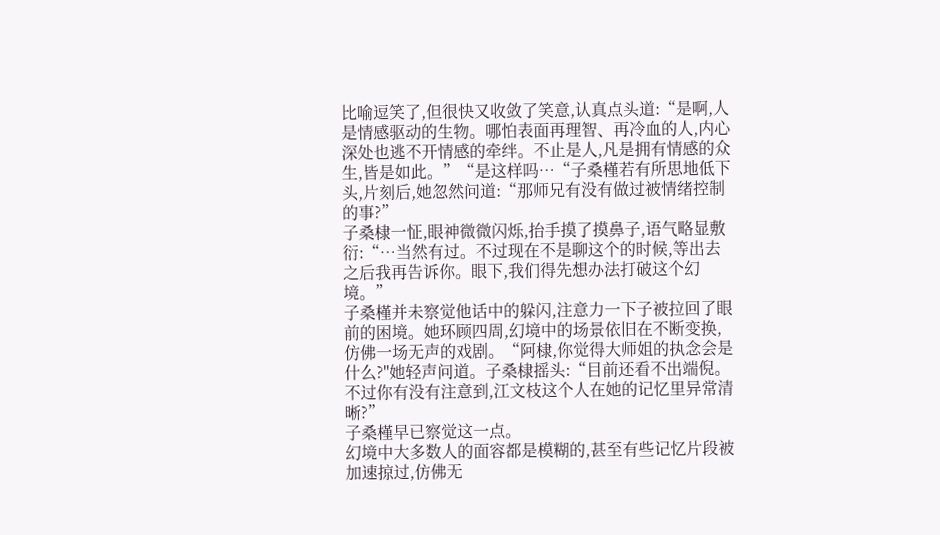比喻逗笑了,但很快又收敛了笑意,认真点头道:“是啊,人是情感驱动的生物。哪怕表面再理智、再冷血的人,内心深处也逃不开情感的牵绊。不止是人,凡是拥有情感的众生,皆是如此。”“是这样吗…“子桑槿若有所思地低下头,片刻后,她忽然问道:“那师兄有没有做过被情绪控制的事?”
子桑棣一怔,眼神微微闪烁,抬手摸了摸鼻子,语气略显敷衍:“…当然有过。不过现在不是聊这个的时候,等出去之后我再告诉你。眼下,我们得先想办法打破这个幻境。”
子桑槿并未察觉他话中的躲闪,注意力一下子被拉回了眼前的困境。她环顾四周,幻境中的场景依旧在不断变换,仿佛一场无声的戏剧。“阿棣,你觉得大师姐的执念会是什么?"她轻声问道。子桑棣摇头:“目前还看不出端倪。不过你有没有注意到,江文枝这个人在她的记忆里异常清晰?”
子桑槿早已察觉这一点。
幻境中大多数人的面容都是模糊的,甚至有些记忆片段被加速掠过,仿佛无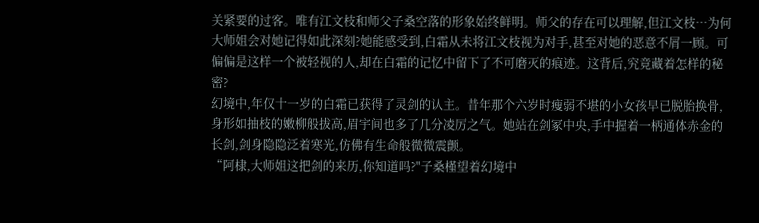关紧要的过客。唯有江文枝和师父子桑空落的形象始终鲜明。师父的存在可以理解,但江文枝…为何大师姐会对她记得如此深刻?她能感受到,白霜从未将江文枝视为对手,甚至对她的恶意不屑一顾。可偏偏是这样一个被轻视的人,却在白霜的记忆中留下了不可磨灭的痕迹。这背后,究竟藏着怎样的秘密?
幻境中,年仅十一岁的白霜已获得了灵剑的认主。昔年那个六岁时瘦弱不堪的小女孩早已脱胎换骨,身形如抽枝的嫩柳般拔高,眉宇间也多了几分凌厉之气。她站在剑冢中央,手中握着一柄通体赤金的长剑,剑身隐隐泛着寒光,仿佛有生命般微微震颤。
“阿棣,大师姐这把剑的来历,你知道吗?"子桑槿望着幻境中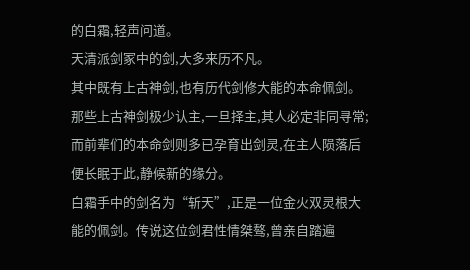的白霜,轻声问道。
天清派剑冢中的剑,大多来历不凡。
其中既有上古神剑,也有历代剑修大能的本命佩剑。那些上古神剑极少认主,一旦择主,其人必定非同寻常;而前辈们的本命剑则多已孕育出剑灵,在主人陨落后便长眠于此,静候新的缘分。
白霜手中的剑名为“斩天”,正是一位金火双灵根大能的佩剑。传说这位剑君性情桀骜,曾亲自踏遍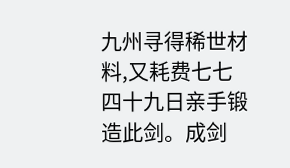九州寻得稀世材料,又耗费七七四十九日亲手锻造此剑。成剑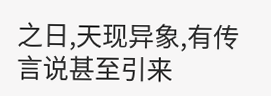之日,天现异象,有传言说甚至引来